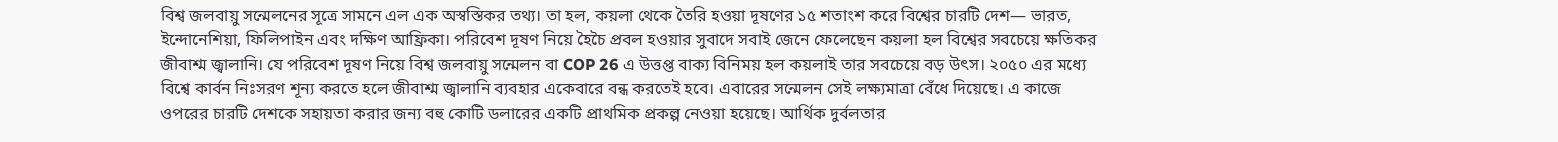বিশ্ব জলবায়ু সন্মেলনের সূত্রে সামনে এল এক অস্বস্তিকর তথ্য। তা হল, কয়লা থেকে তৈরি হওয়া দূষণের ১৫ শতাংশ করে বিশ্বের চারটি দেশ— ভারত, ইন্দোনেশিয়া, ফিলিপাইন এবং দক্ষিণ আফ্রিকা। পরিবেশ দূষণ নিয়ে হৈচৈ প্রবল হওয়ার সুবাদে সবাই জেনে ফেলেছেন কয়লা হল বিশ্বের সবচেয়ে ক্ষতিকর জীবাশ্ম জ্বালানি। যে পরিবেশ দূষণ নিয়ে বিশ্ব জলবায়ু সন্মেলন বা COP 26 এ উত্তপ্ত বাক্য বিনিময় হল কয়লাই তার সবচেয়ে বড় উৎস। ২০৫০ এর মধ্যে বিশ্বে কার্বন নিঃসরণ শূন্য করতে হলে জীবাশ্ম জ্বালানি ব্যবহার একেবারে বন্ধ করতেই হবে। এবারের সন্মেলন সেই লক্ষ্যমাত্রা বেঁধে দিয়েছে। এ কাজে ওপরের চারটি দেশকে সহায়তা করার জন্য বহু কোটি ডলারের একটি প্রাথমিক প্রকল্প নেওয়া হয়েছে। আর্থিক দুর্বলতার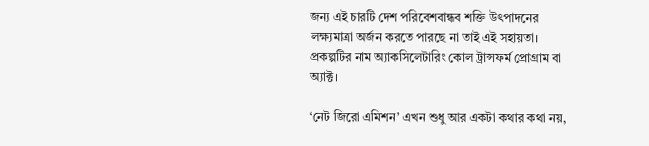জন্য এই চারটি দেশ পরিবেশবান্ধব শক্তি উৎপাদনের লক্ষ্যমাত্রা অর্জন করতে পারছে না তাই এই সহায়তা। প্রকল্পটির নাম অ্যাকসিলেটারিং কোল ট্রান্সফর্ম প্রোগ্রাম বা অ্যাক্ট।

‘নেট জিরো এমিশন’ এখন শুধু আর একটা কথার কথা নয়,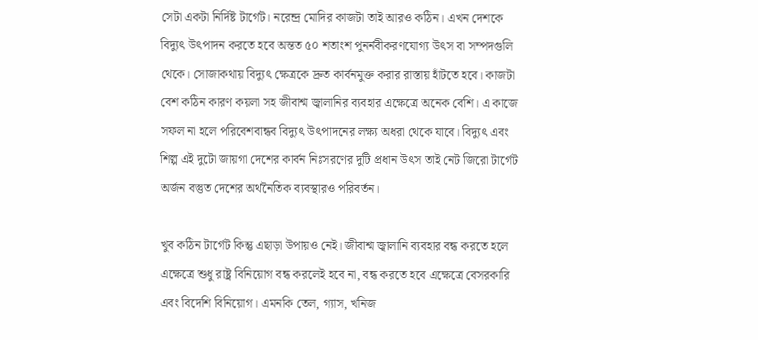সেটা একটা নির্দিষ্ট টার্গেট। নরেন্দ্র মোদির কাজটা তাই আরও কঠিন। এখন দেশকে বিদ্যুৎ উৎপাদন করতে হবে অন্তত ৫০ শতাংশ পুনর্নবীকরণযোগ্য উৎস বা সম্পদগুলি থেকে। সোজাকথায় বিদ্যুৎ ক্ষেত্রকে দ্রুত কার্বনমুক্ত করার রাস্তায় হাঁটতে হবে। কাজটা বেশ কঠিন কারণ কয়লা সহ জীবাশ্ম জ্বালানির ব্যবহার এক্ষেত্রে অনেক বেশি। এ কাজে সফল না হলে পরিবেশবান্ধব বিদ্যুৎ উৎপাদনের লক্ষ্য অধরা থেকে যাবে। বিদ্যুৎ এবং শিল্প এই দুটো জায়গা দেশের কার্বন নিঃসরণের দুটি প্রধান উৎস তাই নেট জিরো টার্গেট অর্জন বস্তুত দেশের অর্থনৈতিক ব্যবস্থারও পরিবর্তন।

খুব কঠিন টার্গেট কিন্তু এছাড়া উপায়ও নেই। জীবাশ্ম জ্বালানি ব্যবহার বন্ধ করতে হলে এক্ষেত্রে শুধু রাষ্ট্র বিনিয়োগ বন্ধ করলেই হবে না, বন্ধ করতে হবে এক্ষেত্রে বেসরকারি এবং বিদেশি বিনিয়োগ। এমনকি তেল, গ্যাস, খনিজ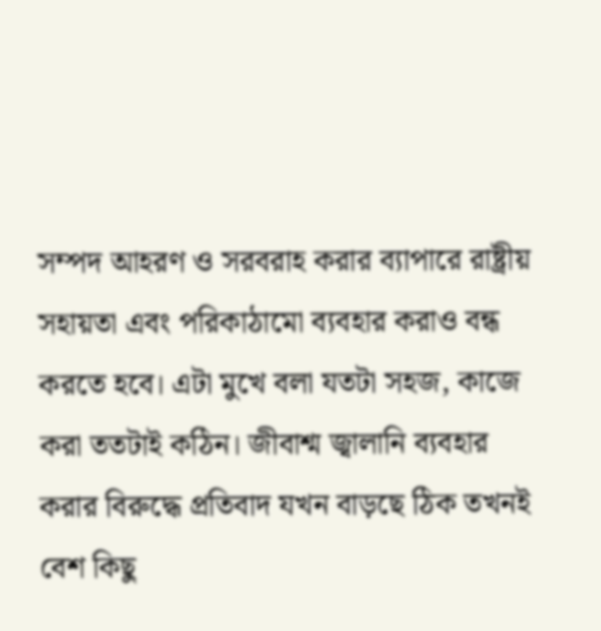সম্পদ আহরণ ও সরবরাহ করার ব্যাপারে রাষ্ট্রীয় সহায়তা এবং পরিকাঠামো ব্যবহার করাও বন্ধ করতে হবে। এটা মুখে বলা যতটা সহজ, কাজে করা ততটাই কঠিন। জীবাশ্ম জ্বালানি ব্যবহার করার বিরুদ্ধে প্রতিবাদ যখন বাড়ছে ঠিক তখনই বেশ কিছু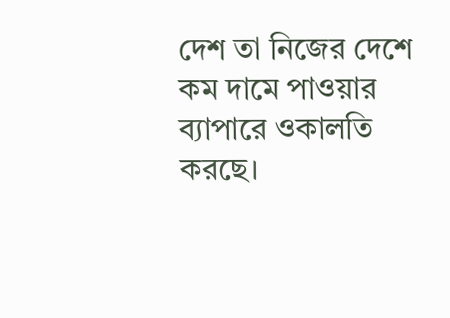দেশ তা নিজের দেশে কম দামে পাওয়ার ব্যাপারে ওকালতি করছে।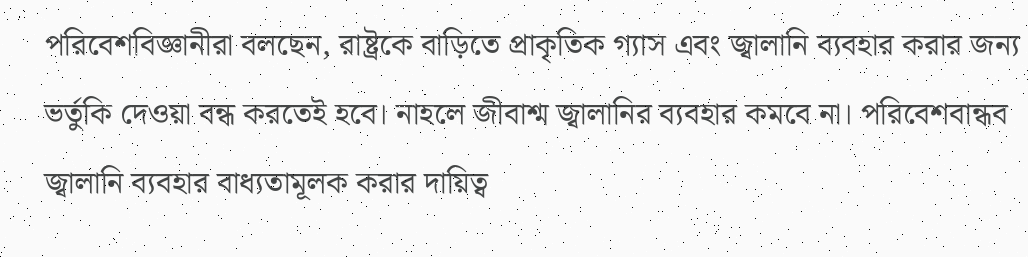পরিবেশবিজ্ঞানীরা বলছেন, রাষ্ট্রকে বাড়িতে প্রাকৃতিক গ্যাস এবং জ্বালানি ব্যবহার করার জন্য ভর্তুকি দেওয়া বন্ধ করতেই হবে। নাহলে জীবাশ্ম জ্বালানির ব্যবহার কমবে না। পরিবেশবান্ধব জ্বালানি ব্যবহার বাধ্যতামূলক করার দায়িত্ব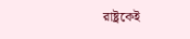রাষ্ট্রকেই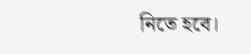নিতে হবে।